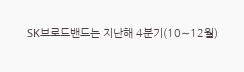SK브로드밴드는 지난해 4분기(10∼12월)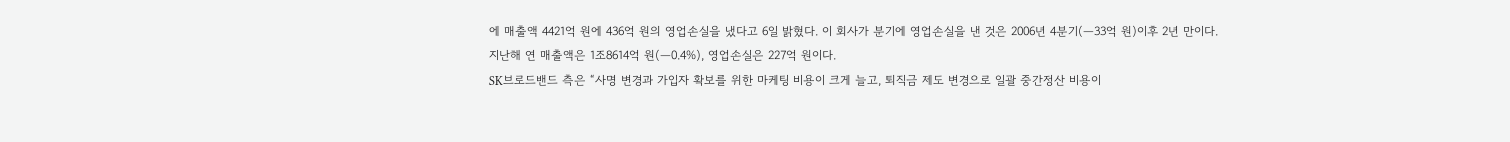에 매출액 4421억 원에 436억 원의 영업손실을 냈다고 6일 밝혔다. 이 회사가 분기에 영업손실을 낸 것은 2006년 4분기(―33억 원)이후 2년 만이다.
지난해 연 매출액은 1조8614억 원(―0.4%), 영업손실은 227억 원이다.
SK브로드밴드 측은 “사명 변경과 가입자 확보를 위한 마케팅 비용이 크게 늘고, 퇴직금 제도 변경으로 일괄 중간정산 비용이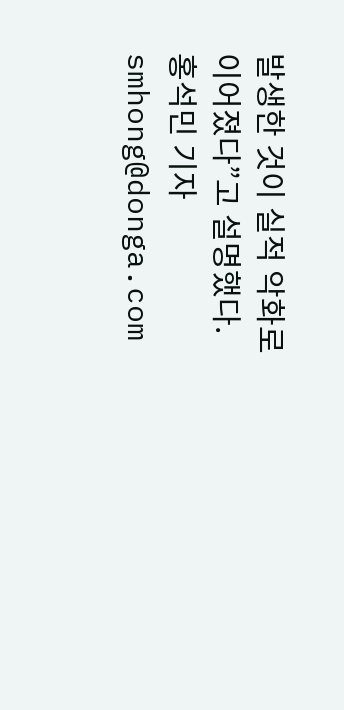발생한 것이 실적 악화로 이어졌다”고 설명했다.
홍석민 기자 smhong@donga.com